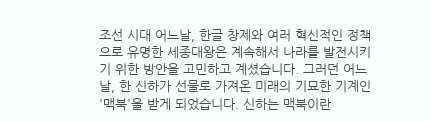조선 시대 어느날, 한글 창제와 여러 혁신적인 정책으로 유명한 세종대왕은 계속해서 나라를 발전시키기 위한 방안을 고민하고 계셨습니다. 그러던 어느 날, 한 신하가 선물로 가져온 미래의 기묘한 기계인 '맥북'을 받게 되었습니다. 신하는 맥북이란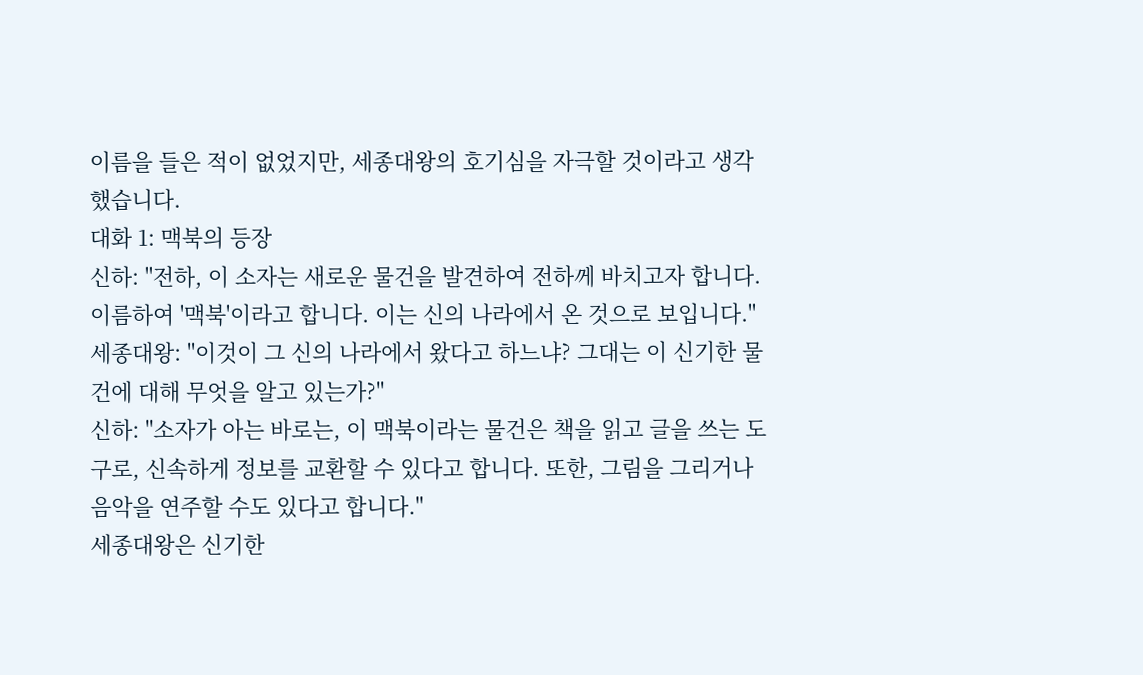이름을 들은 적이 없었지만, 세종대왕의 호기심을 자극할 것이라고 생각했습니다.
대화 1: 맥북의 등장
신하: "전하, 이 소자는 새로운 물건을 발견하여 전하께 바치고자 합니다. 이름하여 '맥북'이라고 합니다. 이는 신의 나라에서 온 것으로 보입니다."
세종대왕: "이것이 그 신의 나라에서 왔다고 하느냐? 그대는 이 신기한 물건에 대해 무엇을 알고 있는가?"
신하: "소자가 아는 바로는, 이 맥북이라는 물건은 책을 읽고 글을 쓰는 도구로, 신속하게 정보를 교환할 수 있다고 합니다. 또한, 그림을 그리거나 음악을 연주할 수도 있다고 합니다."
세종대왕은 신기한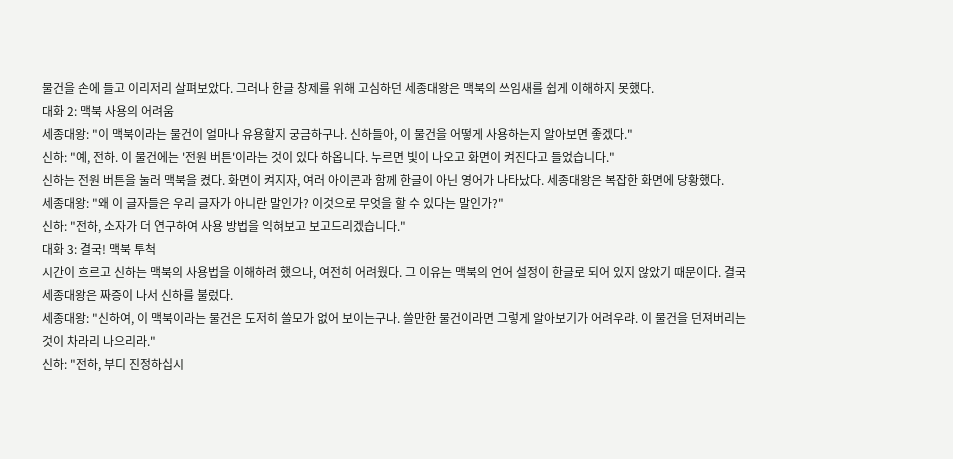물건을 손에 들고 이리저리 살펴보았다. 그러나 한글 창제를 위해 고심하던 세종대왕은 맥북의 쓰임새를 쉽게 이해하지 못했다.
대화 2: 맥북 사용의 어려움
세종대왕: "이 맥북이라는 물건이 얼마나 유용할지 궁금하구나. 신하들아, 이 물건을 어떻게 사용하는지 알아보면 좋겠다."
신하: "예, 전하. 이 물건에는 '전원 버튼'이라는 것이 있다 하옵니다. 누르면 빛이 나오고 화면이 켜진다고 들었습니다."
신하는 전원 버튼을 눌러 맥북을 켰다. 화면이 켜지자, 여러 아이콘과 함께 한글이 아닌 영어가 나타났다. 세종대왕은 복잡한 화면에 당황했다.
세종대왕: "왜 이 글자들은 우리 글자가 아니란 말인가? 이것으로 무엇을 할 수 있다는 말인가?"
신하: "전하, 소자가 더 연구하여 사용 방법을 익혀보고 보고드리겠습니다."
대화 3: 결국! 맥북 투척
시간이 흐르고 신하는 맥북의 사용법을 이해하려 했으나, 여전히 어려웠다. 그 이유는 맥북의 언어 설정이 한글로 되어 있지 않았기 때문이다. 결국 세종대왕은 짜증이 나서 신하를 불렀다.
세종대왕: "신하여, 이 맥북이라는 물건은 도저히 쓸모가 없어 보이는구나. 쓸만한 물건이라면 그렇게 알아보기가 어려우랴. 이 물건을 던져버리는 것이 차라리 나으리라."
신하: "전하, 부디 진정하십시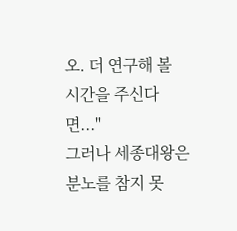오. 더 연구해 볼 시간을 주신다면..."
그러나 세종대왕은 분노를 참지 못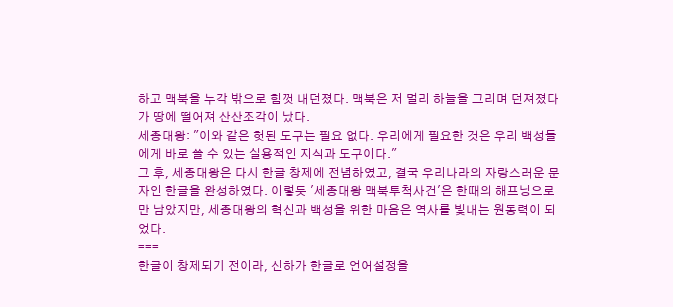하고 맥북을 누각 밖으로 힘껏 내던졌다. 맥북은 저 멀리 하늘을 그리며 던져졌다가 땅에 떨어져 산산조각이 났다.
세종대왕: "이와 같은 헛된 도구는 필요 없다. 우리에게 필요한 것은 우리 백성들에게 바로 쓸 수 있는 실용적인 지식과 도구이다."
그 후, 세종대왕은 다시 한글 창제에 전념하였고, 결국 우리나라의 자랑스러운 문자인 한글을 완성하였다. 이렇듯 '세종대왕 맥북투척사건'은 한때의 해프닝으로만 남았지만, 세종대왕의 혁신과 백성을 위한 마음은 역사를 빛내는 원동력이 되었다.
===
한글이 창제되기 전이라, 신하가 한글로 언어설정을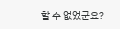할 수 없었군요?